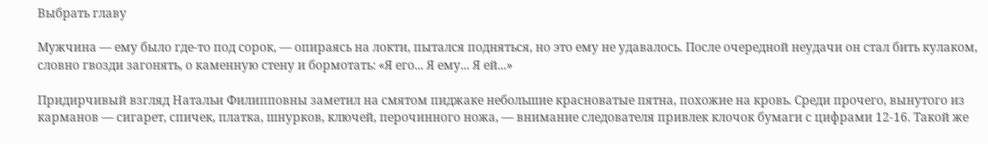Выбрать главу

Мужчина — ему было где-то под сорок, — опираясь на локти, пытался подняться, но это ему не удавалось. После очередной неудачи он стал бить кулаком, словно гвозди загонять, о каменную стену и бормотать: «Я его... Я ему... Я ей...»

Придирчивый взгляд Натальи Филипповны заметил на смятом пиджаке небольшие красноватые пятна, похожие на кровь. Среди прочего, вынутого из карманов — сигарет, спичек, платка, шнурков, ключей, перочинного ножа, — внимание следователя привлек клочок бумаги с цифрами 12-16. Такой же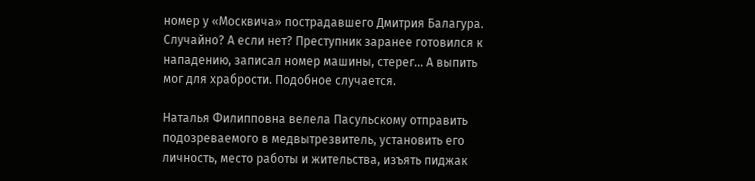номер у «Москвича» пострадавшего Дмитрия Балагура. Случайно? А если нет? Преступник заранее готовился к нападению, записал номер машины, стерег... А выпить мог для храбрости. Подобное случается.

Наталья Филипповна велела Пасульскому отправить подозреваемого в медвытрезвитель, установить его личность, место работы и жительства, изъять пиджак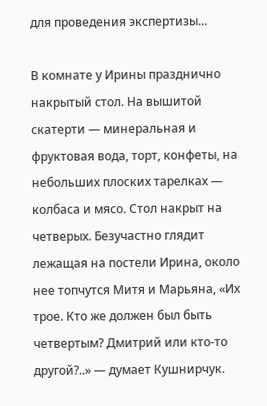для проведения экспертизы...

В комнате у Ирины празднично накрытый стол. На вышитой скатерти — минеральная и фруктовая вода, торт, конфеты, на небольших плоских тарелках — колбаса и мясо. Стол накрыт на четверых. Безучастно глядит лежащая на постели Ирина, около нее топчутся Митя и Марьяна, «Их трое. Кто же должен был быть четвертым? Дмитрий или кто-то другой?..» — думает Кушнирчук.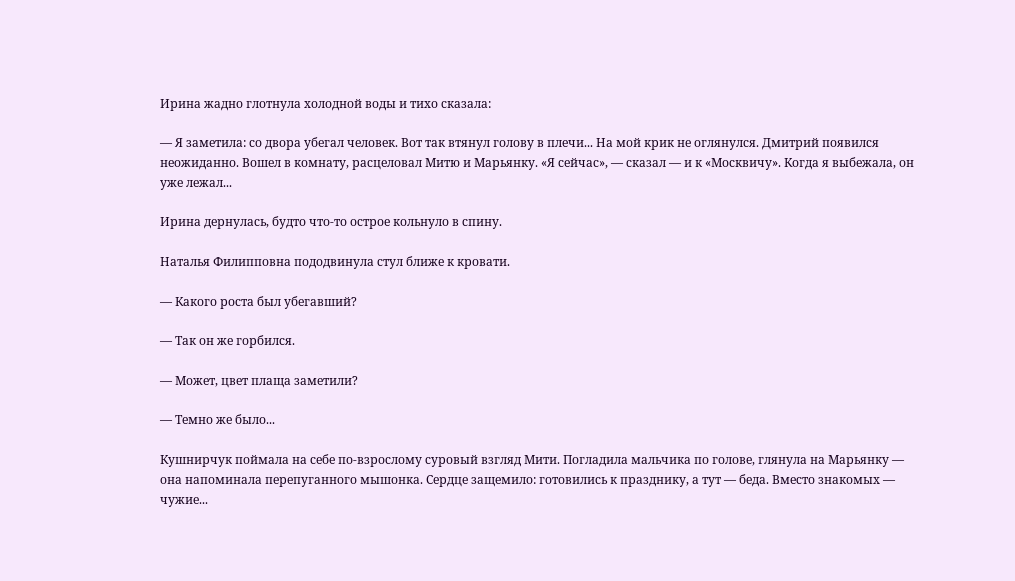Ирина жадно глотнула холодной воды и тихо сказала:

— Я заметила: со двора убегал человек. Вот так втянул голову в плечи... На мой крик не оглянулся. Дмитрий появился неожиданно. Вошел в комнату, расцеловал Митю и Марьянку. «Я сейчас», — сказал — и к «Москвичу». Когда я выбежала, он уже лежал...

Ирина дернулась, будто что-то острое кольнуло в спину.

Наталья Филипповна пододвинула стул ближе к кровати.

— Какого роста был убегавший?

— Так он же горбился.

— Может, цвет плаща заметили?

— Темно же было...

Кушнирчук поймала на себе по-взрослому суровый взгляд Мити. Погладила мальчика по голове, глянула на Марьянку — она напоминала перепуганного мышонка. Сердце защемило: готовились к празднику, а тут — беда. Вместо знакомых — чужие...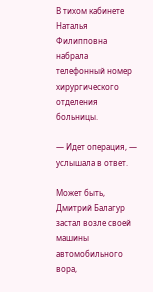В тихом кабинете Наталья Филипповна набрала телефонный номер хирургического отделения больницы.

— Идет операция, — услышала в ответ.

Может быть, Дмитрий Балагур застал возле своей машины автомобильного вора,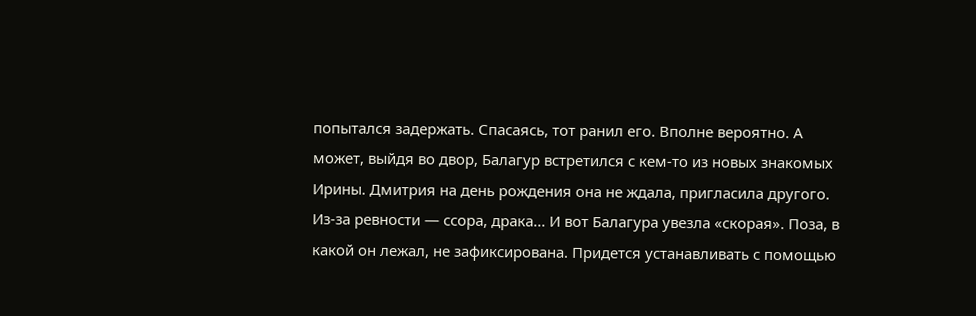попытался задержать. Спасаясь, тот ранил его. Вполне вероятно. А может, выйдя во двор, Балагур встретился с кем-то из новых знакомых Ирины. Дмитрия на день рождения она не ждала, пригласила другого. Из-за ревности — ссора, драка... И вот Балагура увезла «скорая». Поза, в какой он лежал, не зафиксирована. Придется устанавливать с помощью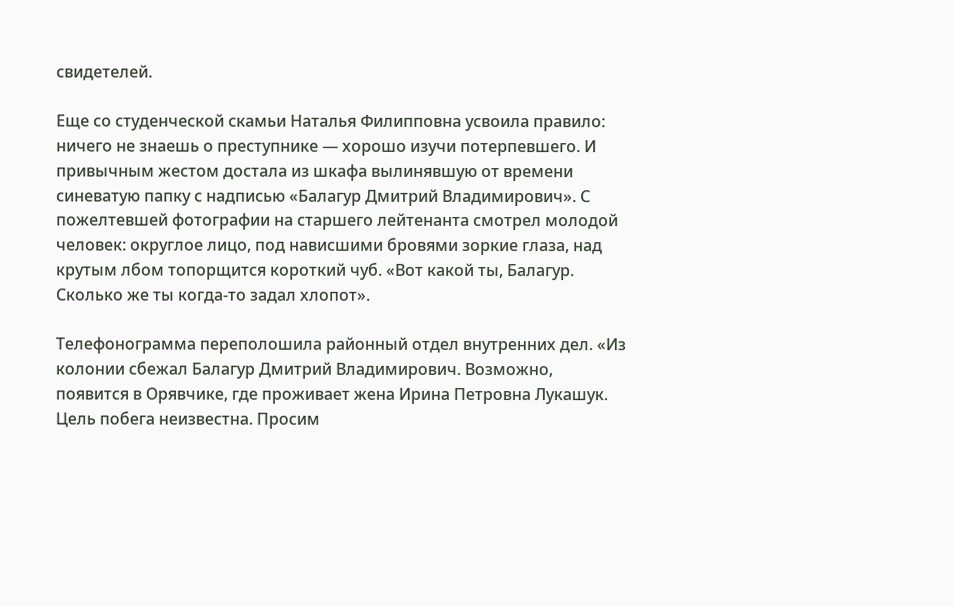свидетелей.

Еще со студенческой скамьи Наталья Филипповна усвоила правило: ничего не знаешь о преступнике — хорошо изучи потерпевшего. И привычным жестом достала из шкафа вылинявшую от времени синеватую папку с надписью «Балагур Дмитрий Владимирович». С пожелтевшей фотографии на старшего лейтенанта смотрел молодой человек: округлое лицо, под нависшими бровями зоркие глаза, над крутым лбом топорщится короткий чуб. «Вот какой ты, Балагур. Сколько же ты когда-то задал хлопот».

Телефонограмма переполошила районный отдел внутренних дел. «Из колонии сбежал Балагур Дмитрий Владимирович. Возможно, появится в Орявчике, где проживает жена Ирина Петровна Лукашук. Цель побега неизвестна. Просим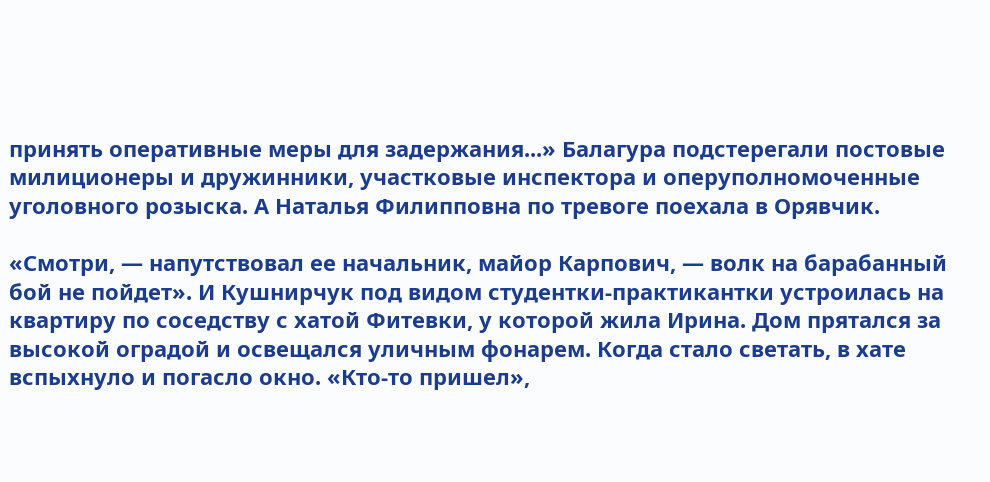принять оперативные меры для задержания...» Балагура подстерегали постовые милиционеры и дружинники, участковые инспектора и оперуполномоченные уголовного розыска. А Наталья Филипповна по тревоге поехала в Орявчик.

«Смотри, — напутствовал ее начальник, майор Карпович, — волк на барабанный бой не пойдет». И Кушнирчук под видом студентки-практикантки устроилась на квартиру по соседству с хатой Фитевки, у которой жила Ирина. Дом прятался за высокой оградой и освещался уличным фонарем. Когда стало светать, в хате вспыхнуло и погасло окно. «Кто-то пришел»,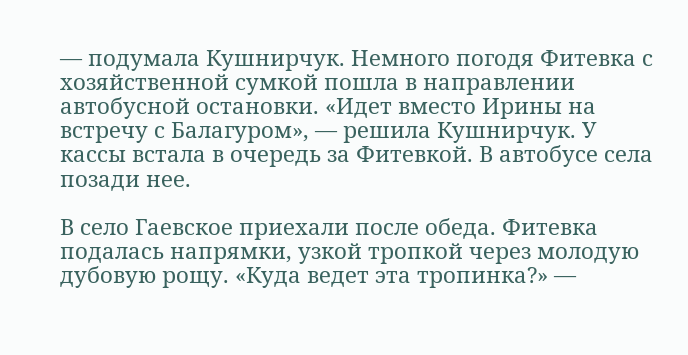— подумала Кушнирчук. Немного погодя Фитевка с хозяйственной сумкой пошла в направлении автобусной остановки. «Идет вместо Ирины на встречу с Балагуром», — решила Кушнирчук. У кассы встала в очередь за Фитевкой. В автобусе села позади нее.

В село Гаевское приехали после обеда. Фитевка подалась напрямки, узкой тропкой через молодую дубовую рощу. «Куда ведет эта тропинка?» —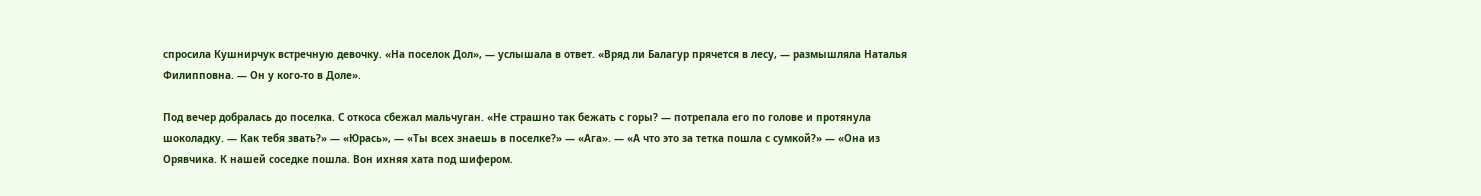спросила Кушнирчук встречную девочку. «На поселок Дол», — услышала в ответ. «Вряд ли Балагур прячется в лесу, — размышляла Наталья Филипповна. — Он у кого-то в Доле».

Под вечер добралась до поселка. С откоса сбежал мальчуган. «Не страшно так бежать с горы? — потрепала его по голове и протянула шоколадку. — Как тебя звать?» — «Юрась», — «Ты всех знаешь в поселке?» — «Ага». — «А что это за тетка пошла с сумкой?» — «Она из Орявчика. К нашей соседке пошла. Вон ихняя хата под шифером.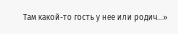Там какой-то гость у нее или родич...»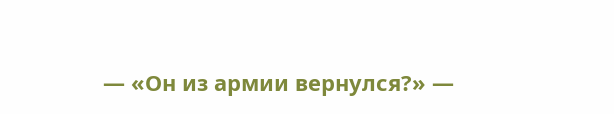— «Он из армии вернулся?» —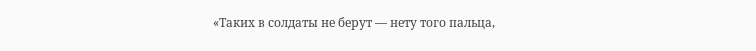«Таких в солдаты не берут — нету того пальца,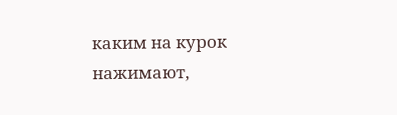каким на курок нажимают,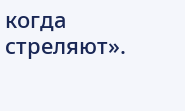когда стреляют».